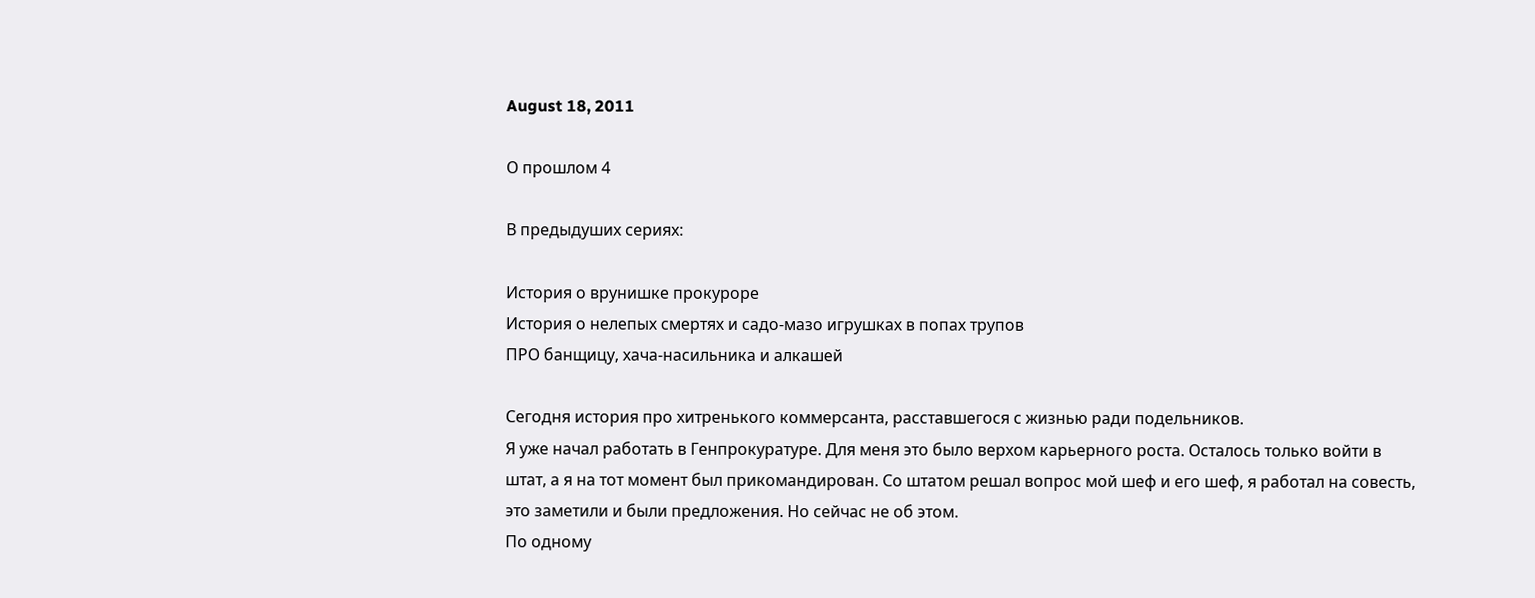August 18, 2011

О прошлом 4

В предыдуших сериях:

История о врунишке прокуроре
История о нелепых смертях и садо-мазо игрушках в попах трупов
ПРО банщицу, хача-насильника и алкашей

Сегодня история про хитренького коммерсанта, расставшегося с жизнью ради подельников.
Я уже начал работать в Генпрокуратуре. Для меня это было верхом карьерного роста. Осталось только войти в штат, а я на тот момент был прикомандирован. Со штатом решал вопрос мой шеф и его шеф, я работал на совесть, это заметили и были предложения. Но сейчас не об этом.
По одному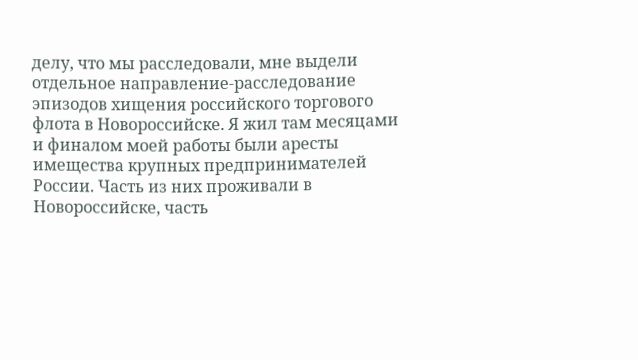делу, что мы расследовали, мне выдели отдельное направление-расследование эпизодов хищения российского торгового флота в Новороссийске. Я жил там месяцами и финалом моей работы были аресты имещества крупных предпринимателей России. Часть из них проживали в Новороссийске, часть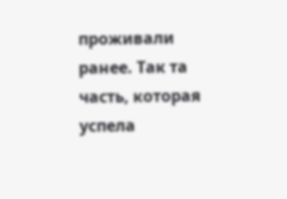проживали ранее. Так та часть, которая успела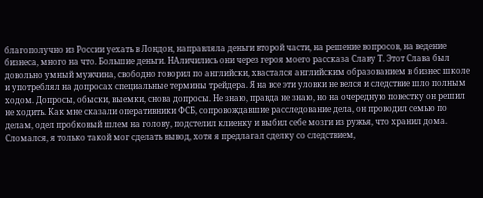благополучно из России уехать в Лондон, направляла деньги второй части, на решение вопросов, на ведение бизнеса, много на что. Большие деньги. НАличились они через героя моего рассказа Славу Т. Этот Слава был довольно умный мужчина, свободно говорил по английски, хвастался английским образованием в бизнес школе и употреблял на допросах специальные термины трейдера. Я на все эти уловки не велся и следствие шло полным ходом. Допросы, обыски, выемки, снова допросы. Не знаю, правда не знаю, но на очередную повестку он решил не ходить. Как мне сказали оперативники ФСБ, сопровождавшие расследование дела, он проводил семью по делам, одел пробковый шлем на голову, подстелил клиенку и выбил себе мозги из ружья, что хранил дома.
Сломался, я только такой мог сделать вывод, хотя я предлагал сделку со следствием,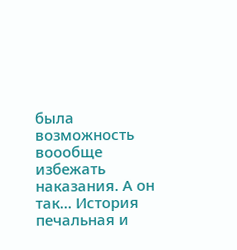была возможность воообще избежать наказания. А он так... История печальная и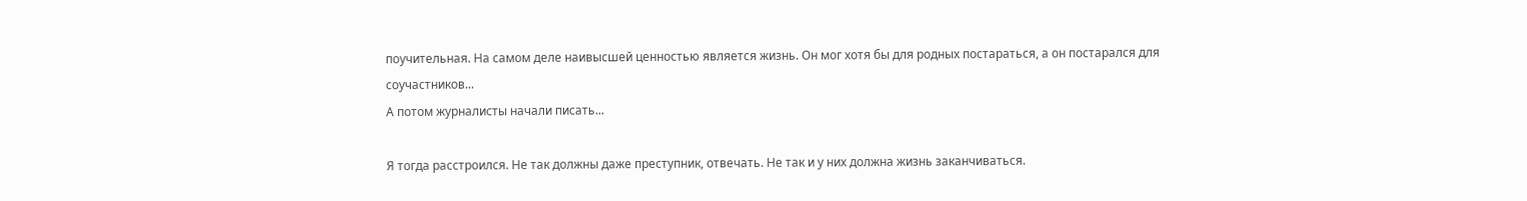поучительная. На самом деле наивысшей ценностью является жизнь. Он мог хотя бы для родных постараться, а он постарался для соучастников...
А потом журналисты начали писать...

Я тогда расстроился. Не так должны даже преступник, отвечать. Не так и у них должна жизнь заканчиваться.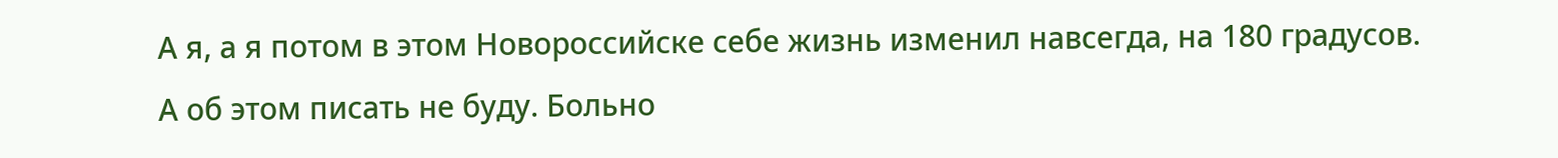А я, а я потом в этом Новороссийске себе жизнь изменил навсегда, на 180 градусов. А об этом писать не буду. Больно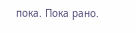пока. Пока рано.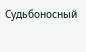Судьбоносный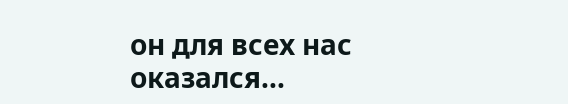он для всех нас оказался...